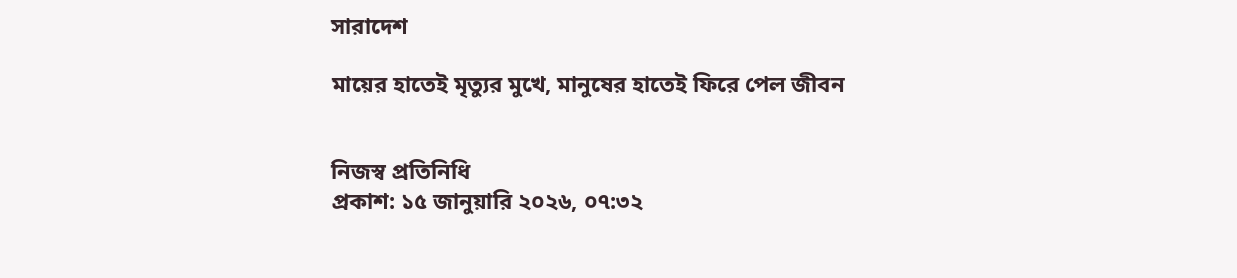সারাদেশ

মায়ের হাতেই মৃত্যুর মুখে, মানুষের হাতেই ফিরে পেল জীবন


নিজস্ব প্রতিনিধি
প্রকাশ: ১৫ জানুয়ারি ২০২৬, ০৭:৩২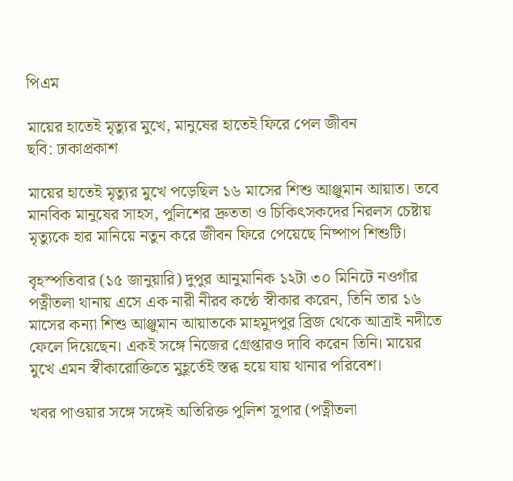পিএম

মায়ের হাতেই মৃত্যুর মুখে, মানুষের হাতেই ফিরে পেল জীবন
ছবি: ঢাকাপ্রকাশ

মায়ের হাতেই মৃত্যুর মুখে পড়েছিল ১৬ মাসের শিশু আঞ্জুমান আয়াত। তবে মানবিক মানুষের সাহস, পুলিশের দ্রুততা ও চিকিৎসকদের নিরলস চেষ্টায় মৃত্যুকে হার মানিয়ে নতুন করে জীবন ফিরে পেয়েছে নিষ্পাপ শিশুটি।

বৃহস্পতিবার (১৫ জানুয়ারি) দুপুর আনুমানিক ১২টা ৩০ মিনিটে নওগাঁর পত্নীতলা থানায় এসে এক নারী নীরব কণ্ঠে স্বীকার করেন, তিনি তার ১৬ মাসের কন্যা শিশু আঞ্জুমান আয়াতকে মাহমুদপুর ব্রিজ থেকে আত্রাই নদীতে ফেলে দিয়েছেন। একই সঙ্গে নিজের গ্রেপ্তারও দাবি করেন তিনি। মায়ের মুখে এমন স্বীকারোক্তিতে মুহূর্তেই স্তব্ধ হয়ে যায় থানার পরিবেশ।

খবর পাওয়ার সঙ্গে সঙ্গেই অতিরিক্ত পুলিশ সুপার (পত্নীতলা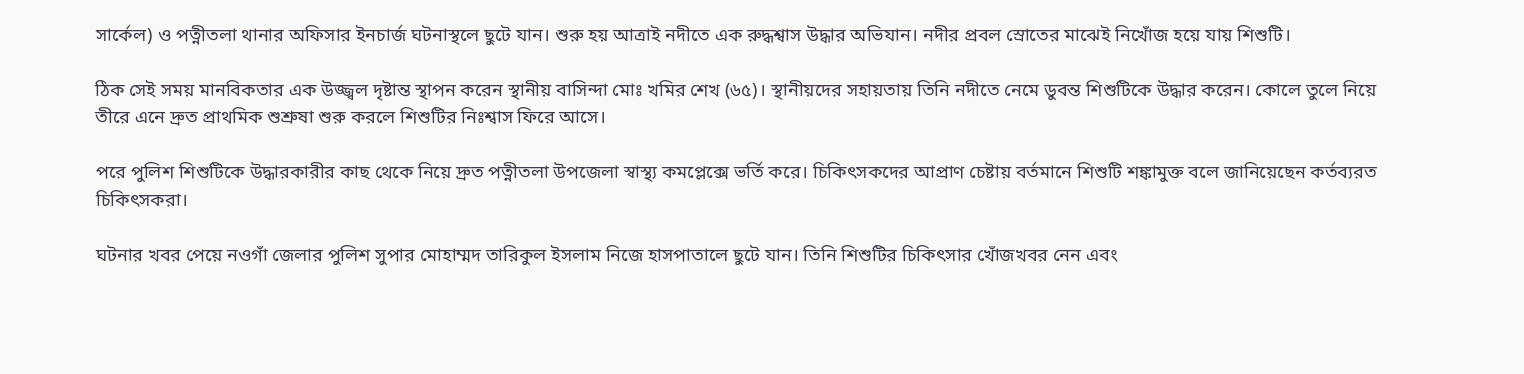সার্কেল) ও পত্নীতলা থানার অফিসার ইনচার্জ ঘটনাস্থলে ছুটে যান। শুরু হয় আত্রাই নদীতে এক রুদ্ধশ্বাস উদ্ধার অভিযান। নদীর প্রবল স্রোতের মাঝেই নিখোঁজ হয়ে যায় শিশুটি।

ঠিক সেই সময় মানবিকতার এক উজ্জ্বল দৃষ্টান্ত স্থাপন করেন স্থানীয় বাসিন্দা মোঃ খমির শেখ (৬৫)। স্থানীয়দের সহায়তায় তিনি নদীতে নেমে ডুবন্ত শিশুটিকে উদ্ধার করেন। কোলে তুলে নিয়ে তীরে এনে দ্রুত প্রাথমিক শুশ্রুষা শুরু করলে শিশুটির নিঃশ্বাস ফিরে আসে।

পরে পুলিশ শিশুটিকে উদ্ধারকারীর কাছ থেকে নিয়ে দ্রুত পত্নীতলা উপজেলা স্বাস্থ্য কমপ্লেক্সে ভর্তি করে। চিকিৎসকদের আপ্রাণ চেষ্টায় বর্তমানে শিশুটি শঙ্কামুক্ত বলে জানিয়েছেন কর্তব্যরত চিকিৎসকরা।

ঘটনার খবর পেয়ে নওগাঁ জেলার পুলিশ সুপার মোহাম্মদ তারিকুল ইসলাম নিজে হাসপাতালে ছুটে যান। তিনি শিশুটির চিকিৎসার খোঁজখবর নেন এবং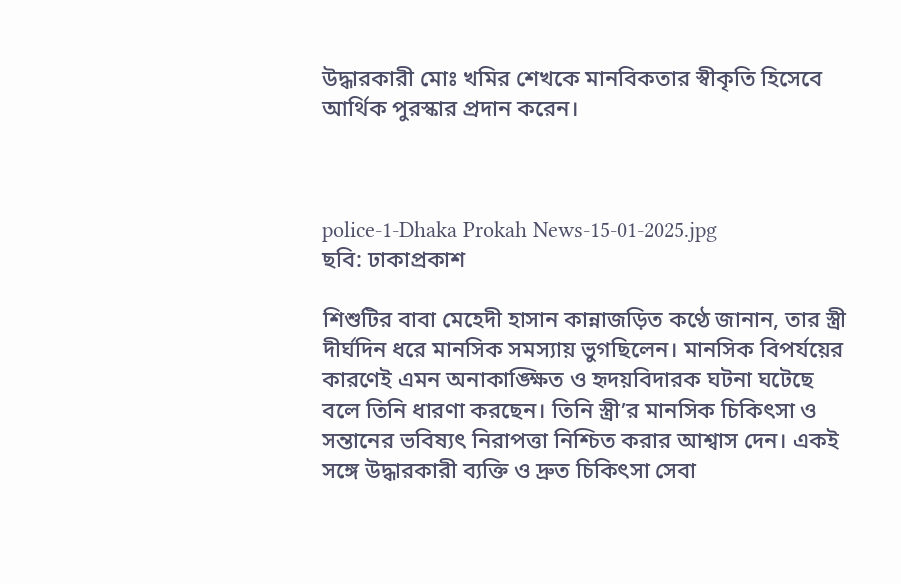উদ্ধারকারী মোঃ খমির শেখকে মানবিকতার স্বীকৃতি হিসেবে আর্থিক পুরস্কার প্রদান করেন।



police-1-Dhaka Prokah News-15-01-2025.jpg
ছবি: ঢাকাপ্রকাশ

শিশুটির বাবা মেহেদী হাসান কান্নাজড়িত কণ্ঠে জানান, তার স্ত্রী দীর্ঘদিন ধরে মানসিক সমস্যায় ভুগছিলেন। মানসিক বিপর্যয়ের কারণেই এমন অনাকাঙ্ক্ষিত ও হৃদয়বিদারক ঘটনা ঘটেছে বলে তিনি ধারণা করছেন। তিনি স্ত্রী’র মানসিক চিকিৎসা ও সন্তানের ভবিষ্যৎ নিরাপত্তা নিশ্চিত করার আশ্বাস দেন। একই সঙ্গে উদ্ধারকারী ব্যক্তি ও দ্রুত চিকিৎসা সেবা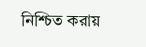নিশ্চিত করায়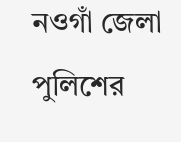নওগাঁ জেলা পুলিশের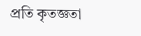প্রতি কৃতজ্ঞতা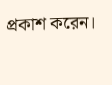প্রকাশ করেন।